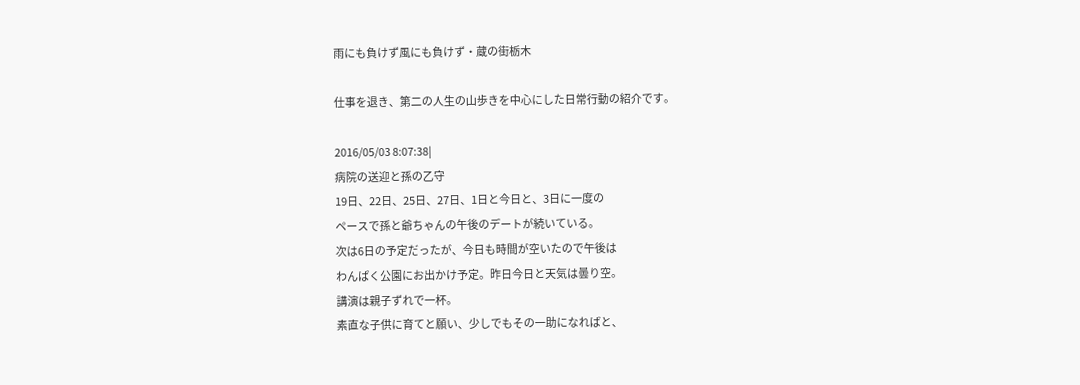雨にも負けず風にも負けず・蔵の街栃木

仕事を退き、第二の人生の山歩きを中心にした日常行動の紹介です。

2016/05/03 8:07:38|
病院の送迎と孫の乙守
19日、22日、25日、27日、1日と今日と、3日に一度の
ペースで孫と爺ちゃんの午後のデートが続いている。
次は6日の予定だったが、今日も時間が空いたので午後は
わんぱく公園にお出かけ予定。昨日今日と天気は曇り空。
講演は親子ずれで一杯。
素直な子供に育てと願い、少しでもその一助になればと、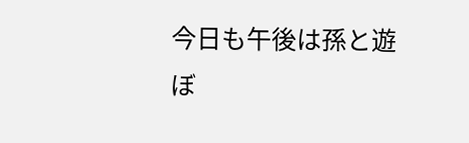今日も午後は孫と遊ぼ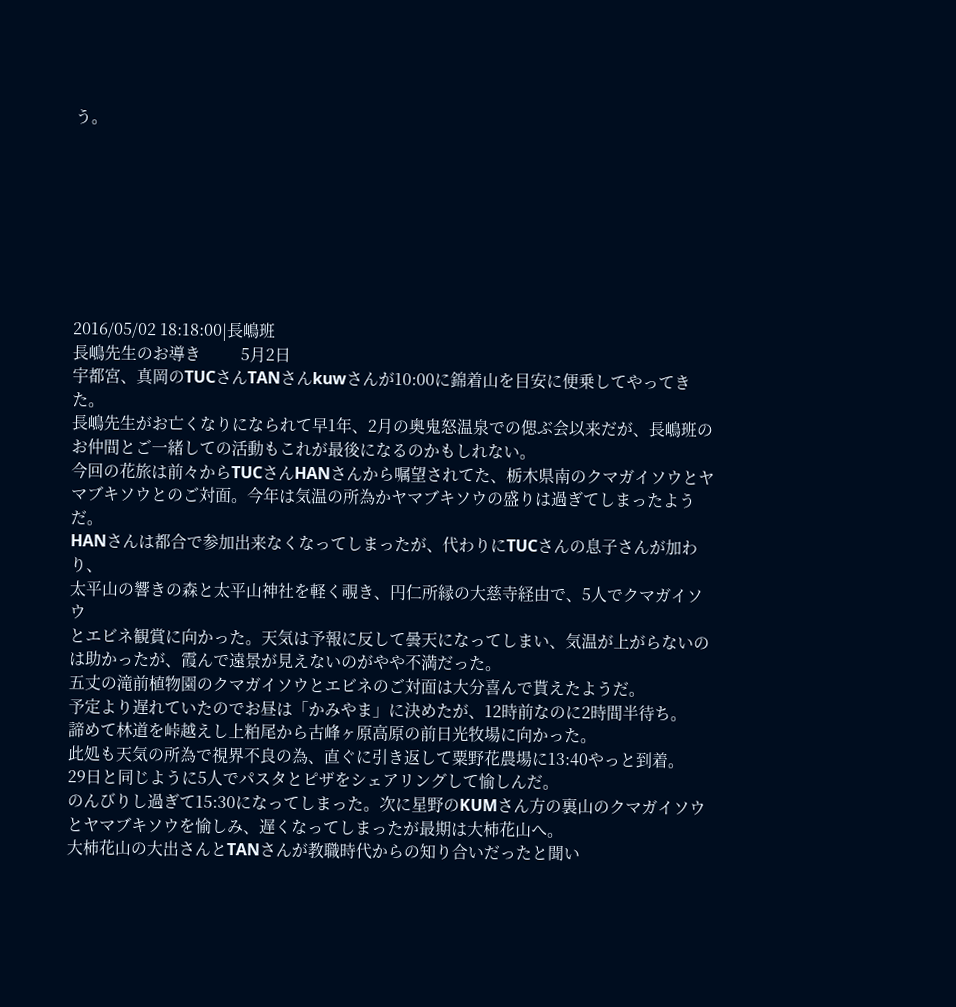う。








2016/05/02 18:18:00|長嶋班
長嶋先生のお導き          5月2日
宇都宮、真岡のTUCさんTANさんkuwさんが10:00に錦着山を目安に便乗してやってきた。
長嶋先生がお亡くなりになられて早1年、2月の奥鬼怒温泉での偲ぶ会以来だが、長嶋班の
お仲間とご一緒しての活動もこれが最後になるのかもしれない。
今回の花旅は前々からTUCさんHANさんから嘱望されてた、栃木県南のクマガイソウとヤ
マブキソウとのご対面。今年は気温の所為かヤマブキソウの盛りは過ぎてしまったようだ。
HANさんは都合で参加出来なくなってしまったが、代わりにTUCさんの息子さんが加わり、
太平山の響きの森と太平山神社を軽く覗き、円仁所縁の大慈寺経由で、5人でクマガイソウ
とエビネ観賞に向かった。天気は予報に反して曇天になってしまい、気温が上がらないの
は助かったが、霞んで遠景が見えないのがやや不満だった。
五丈の滝前植物園のクマガイソウとエビネのご対面は大分喜んで貰えたようだ。
予定より遅れていたのでお昼は「かみやま」に決めたが、12時前なのに2時間半待ち。
諦めて林道を峠越えし上粕尾から古峰ヶ原高原の前日光牧場に向かった。
此処も天気の所為で視界不良の為、直ぐに引き返して粟野花農場に13:40やっと到着。
29日と同じように5人でパスタとピザをシェアリングして愉しんだ。
のんびりし過ぎて15:30になってしまった。次に星野のKUMさん方の裏山のクマガイソウ
とヤマブキソウを愉しみ、遅くなってしまったが最期は大柿花山へ。
大柿花山の大出さんとTANさんが教職時代からの知り合いだったと聞い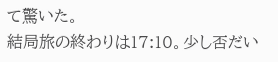て驚いた。
結局旅の終わりは17:10。少し否だい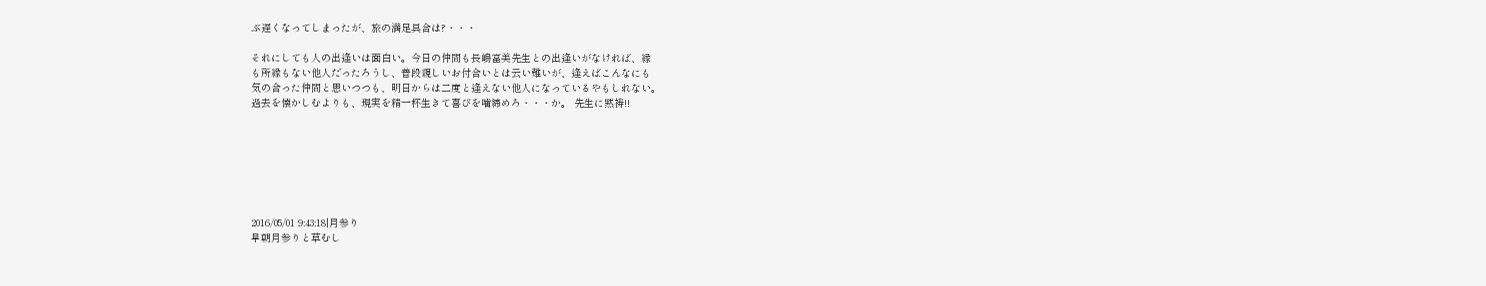ぶ遅くなってしまったが、旅の満足具合は?・・・

それにしても人の出逢いは面白い。今日の仲間も長嶋富美先生との出逢いがなければ、縁
も所縁もない他人だったろうし、普段親しいお付合いとは云い難いが、逢えばこんなにも
気の合った仲間と思いつつも、明日からは二度と逢えない他人になっているやもしれない。
過去を懐かしむよりも、現実を精一杯生きて喜びを噛締めろ・・・か。 先生に黙祷!!







2016/05/01 9:43:18|月参り
早朝月参りと草むし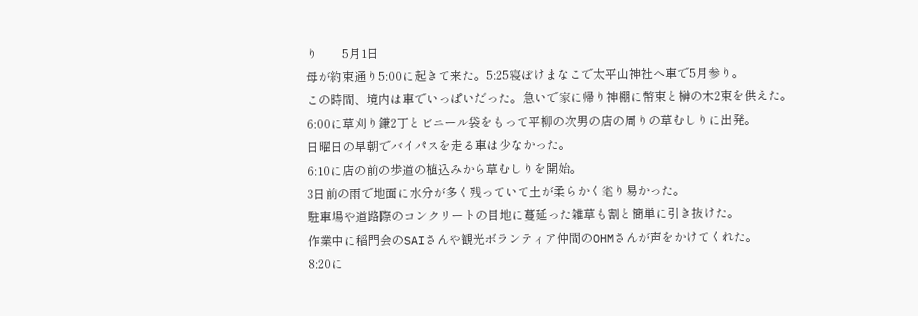り        5月1日
母が約束通り5:00に起きて来た。5:25寝ぼけまなこで太平山神社へ車で5月参り。
この時間、境内は車でいっぱいだった。急いで家に帰り神棚に幣束と榊の木2束を供えた。
6:00に草刈り鎌2丁とビニール袋をもって平柳の次男の店の周りの草むしりに出発。
日曜日の早朝でバイパスを走る車は少なかった。
6:10に店の前の歩道の植込みから草むしりを開始。
3日前の雨で地面に水分が多く残っていて土が柔らかく毟り易かった。
駐車場や道路際のコンクリートの目地に蔓延った雑草も割と簡単に引き抜けた。
作業中に稲門会のSAIさんや観光ボランティア仲間のOHMさんが声をかけてくれた。
8:20に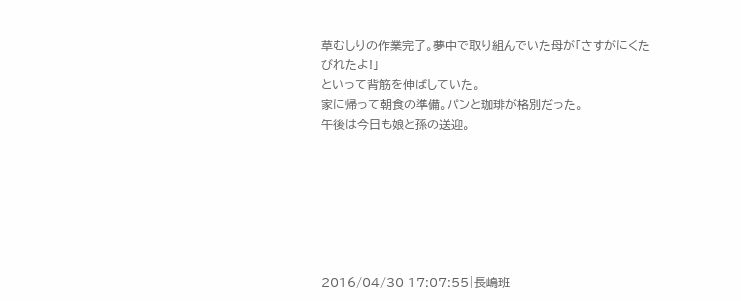草むしりの作業完了。夢中で取り組んでいた母が「さすがにくたびれたよ!」
といって背筋を伸ばしていた。
家に帰って朝食の準備。パンと珈琲が格別だった。
午後は今日も娘と孫の送迎。







2016/04/30 17:07:55|長嶋班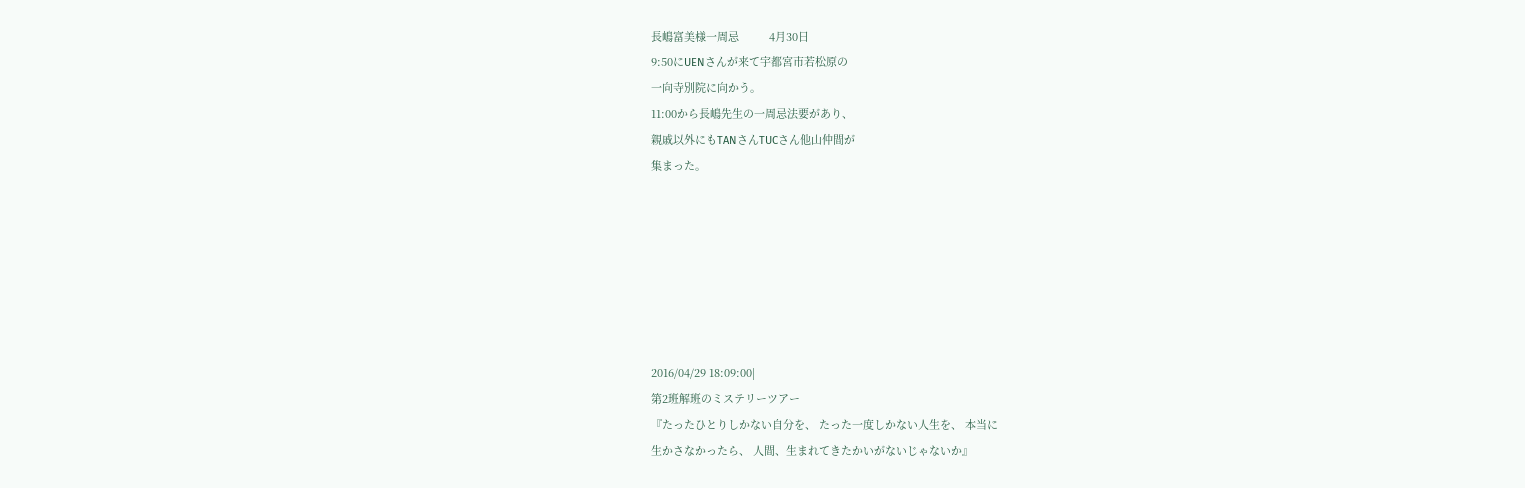長嶋富美様一周忌          4月30日
9:50にUENさんが来て宇都宮市若松原の
一向寺別院に向かう。
11:00から長嶋先生の一周忌法要があり、
親戚以外にもTANさんTUCさん他山仲間が
集まった。







2016/04/29 18:09:00|
第2班解班のミステリーツアー
『たったひとりしかない自分を、 たった一度しかない人生を、 本当に
生かさなかったら、 人間、生まれてきたかいがないじゃないか』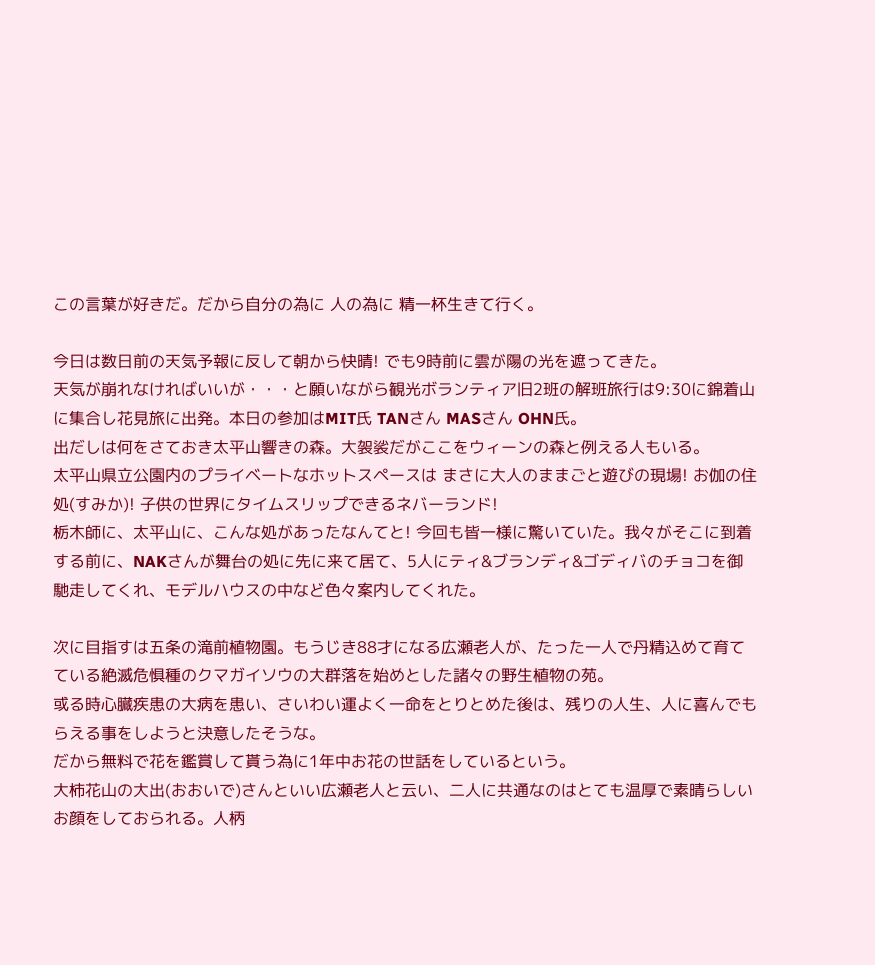この言葉が好きだ。だから自分の為に 人の為に 精一杯生きて行く。

今日は数日前の天気予報に反して朝から快晴! でも9時前に雲が陽の光を遮ってきた。
天気が崩れなければいいが・・・と願いながら観光ボランティア旧2班の解班旅行は9:30に錦着山に集合し花見旅に出発。本日の参加はMIT氏 TANさん MASさん OHN氏。
出だしは何をさておき太平山響きの森。大袈裟だがここをウィーンの森と例える人もいる。
太平山県立公園内のプライベートなホットスペースは まさに大人のままごと遊びの現場! お伽の住処(すみか)! 子供の世界にタイムスリップできるネバーランド!
栃木師に、太平山に、こんな処があったなんてと! 今回も皆一様に驚いていた。我々がそこに到着する前に、NAKさんが舞台の処に先に来て居て、5人にティ&ブランディ&ゴディバのチョコを御馳走してくれ、モデルハウスの中など色々案内してくれた。

次に目指すは五条の滝前植物園。もうじき88才になる広瀬老人が、たった一人で丹精込めて育てている絶滅危惧種のクマガイソウの大群落を始めとした諸々の野生植物の苑。
或る時心臓疾患の大病を患い、さいわい運よく一命をとりとめた後は、残りの人生、人に喜んでもらえる事をしようと決意したそうな。
だから無料で花を鑑賞して貰う為に1年中お花の世話をしているという。
大柿花山の大出(おおいで)さんといい広瀬老人と云い、二人に共通なのはとても温厚で素晴らしいお顔をしておられる。人柄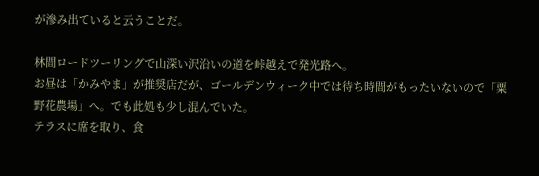が滲み出ていると云うことだ。

林間ロードツーリングで山深い沢沿いの道を峠越えで発光路へ。
お昼は「かみやま」が推奨店だが、ゴールデンウィーク中では待ち時間がもったいないので「粟野花農場」へ。でも此処も少し混んでいた。
テラスに席を取り、食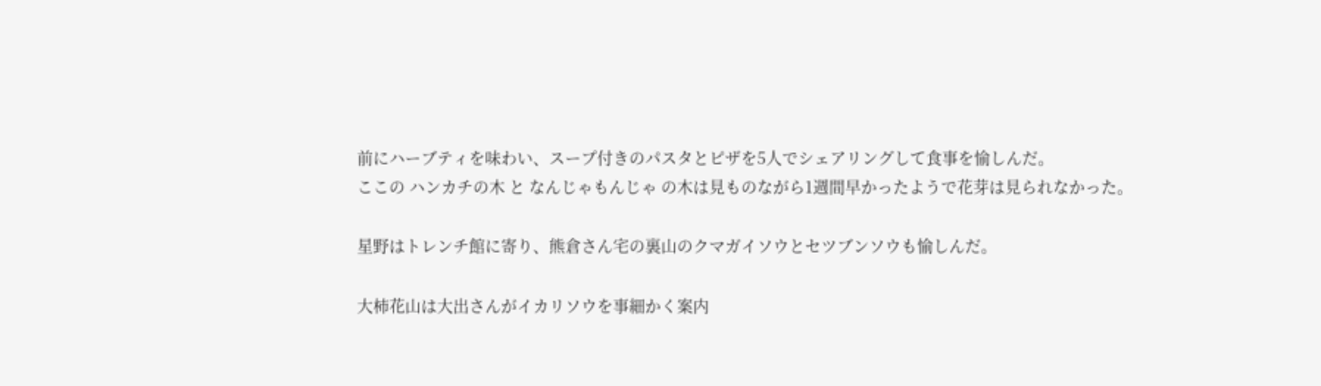前にハーブティを味わい、スープ付きのパスタとピザを5人でシェアリングして食事を愉しんだ。
ここの ハンカチの木 と なんじゃもんじゃ の木は見ものながら1週間早かったようで花芽は見られなかった。

星野はトレンチ館に寄り、熊倉さん宅の裏山のクマガイソウとセツブンソウも愉しんだ。

大柿花山は大出さんがイカリソウを事細かく案内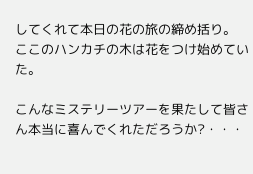してくれて本日の花の旅の締め括り。
ここのハンカチの木は花をつけ始めていた。

こんなミステリーツアーを果たして皆さん本当に喜んでくれただろうか?・・・